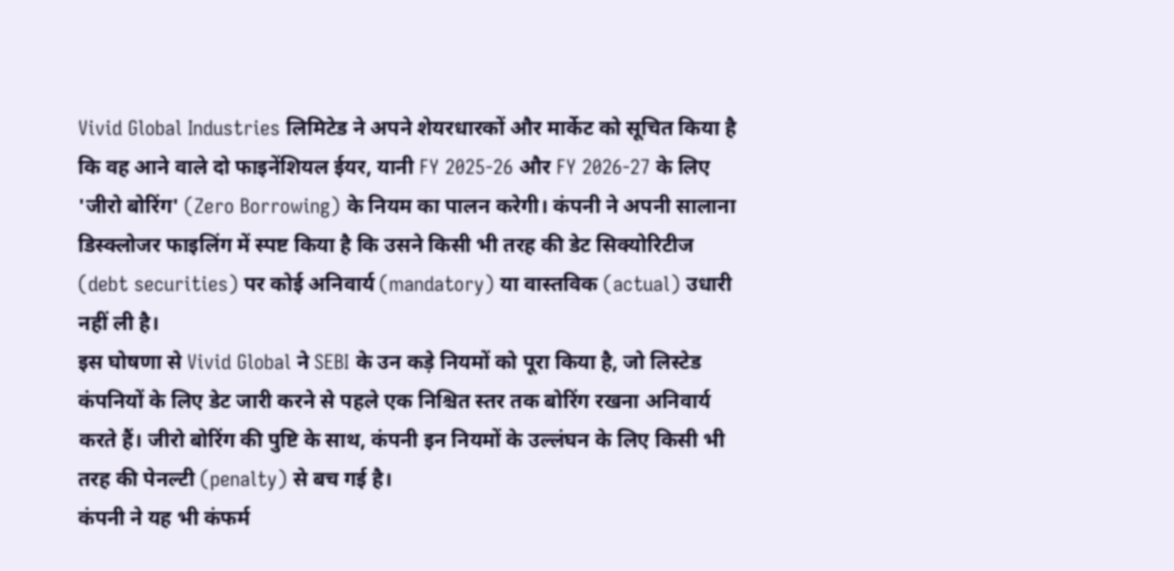Vivid Global Industries लिमिटेड ने अपने शेयरधारकों और मार्केट को सूचित किया है कि वह आने वाले दो फाइनेंशियल ईयर, यानी FY 2025-26 और FY 2026-27 के लिए 'जीरो बोरिंग' (Zero Borrowing) के नियम का पालन करेगी। कंपनी ने अपनी सालाना डिस्क्लोजर फाइलिंग में स्पष्ट किया है कि उसने किसी भी तरह की डेट सिक्योरिटीज (debt securities) पर कोई अनिवार्य (mandatory) या वास्तविक (actual) उधारी नहीं ली है।
इस घोषणा से Vivid Global ने SEBI के उन कड़े नियमों को पूरा किया है, जो लिस्टेड कंपनियों के लिए डेट जारी करने से पहले एक निश्चित स्तर तक बोरिंग रखना अनिवार्य करते हैं। जीरो बोरिंग की पुष्टि के साथ, कंपनी इन नियमों के उल्लंघन के लिए किसी भी तरह की पेनल्टी (penalty) से बच गई है।
कंपनी ने यह भी कंफर्म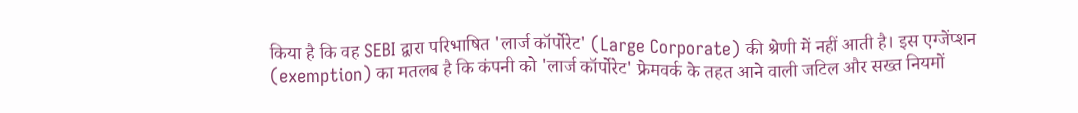किया है कि वह SEBI द्वारा परिभाषित 'लार्ज कॉर्पोरेट' (Large Corporate) की श्रेणी में नहीं आती है। इस एग्जेंप्शन (exemption) का मतलब है कि कंपनी को 'लार्ज कॉर्पोरेट' फ्रेमवर्क के तहत आने वाली जटिल और सख्त नियमों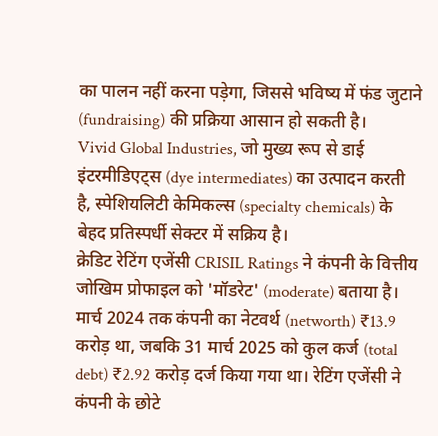का पालन नहीं करना पड़ेगा, जिससे भविष्य में फंड जुटाने (fundraising) की प्रक्रिया आसान हो सकती है।
Vivid Global Industries, जो मुख्य रूप से डाई इंटरमीडिएट्स (dye intermediates) का उत्पादन करती है, स्पेशियलिटी केमिकल्स (specialty chemicals) के बेहद प्रतिस्पर्धी सेक्टर में सक्रिय है।
क्रेडिट रेटिंग एजेंसी CRISIL Ratings ने कंपनी के वित्तीय जोखिम प्रोफाइल को 'मॉडरेट' (moderate) बताया है। मार्च 2024 तक कंपनी का नेटवर्थ (networth) ₹13.9 करोड़ था, जबकि 31 मार्च 2025 को कुल कर्ज (total debt) ₹2.92 करोड़ दर्ज किया गया था। रेटिंग एजेंसी ने कंपनी के छोटे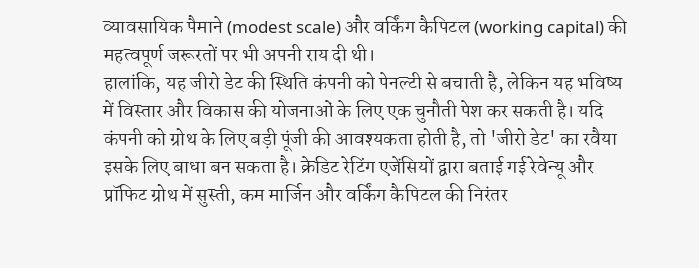व्यावसायिक पैमाने (modest scale) और वर्किंग कैपिटल (working capital) की महत्वपूर्ण जरूरतों पर भी अपनी राय दी थी।
हालांकि, यह जीरो डेट की स्थिति कंपनी को पेनल्टी से बचाती है, लेकिन यह भविष्य में विस्तार और विकास की योजनाओं के लिए एक चुनौती पेश कर सकती है। यदि कंपनी को ग्रोथ के लिए बड़ी पूंजी की आवश्यकता होती है, तो 'जीरो डेट' का रवैया इसके लिए बाधा बन सकता है। क्रेडिट रेटिंग एजेंसियों द्वारा बताई गई रेवेन्यू और प्रॉफिट ग्रोथ में सुस्ती, कम मार्जिन और वर्किंग कैपिटल की निरंतर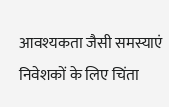आवश्यकता जैसी समस्याएं निवेशकों के लिए चिंता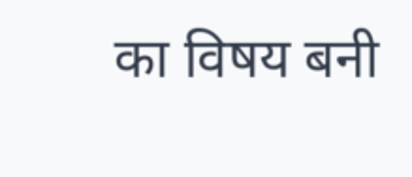का विषय बनी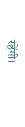रहेंगी।